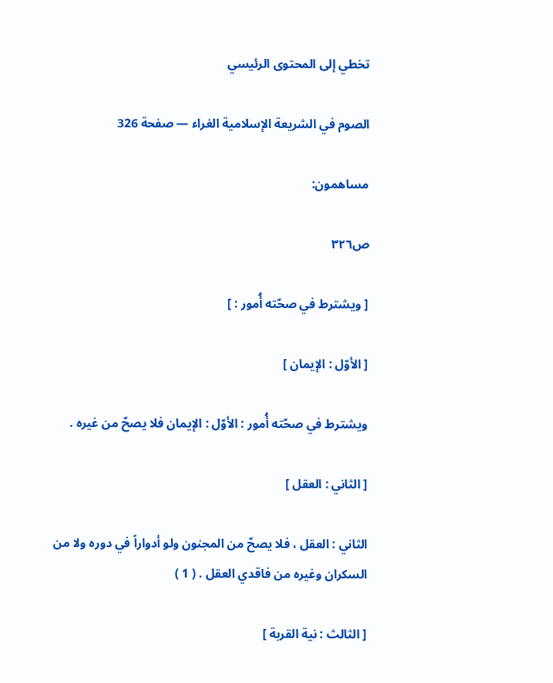تخطي إلى المحتوى الرئيسي

الصوم في الشريعة الإسلامية الغراء — صفحة 326

مساهمون:

ص٣٢٦

[ ويشترط في صحّته أُمور : ]

[ الأوّل : الإيمان ]

ويشترط في صحّته أُمور : الأوّل : الإيمان فلا يصحّ من غيره .

[ الثاني : العقل ]

الثاني : العقل ، فلا يصحّ من المجنون ولو أدواراً في دوره ولا من السكران وغيره من فاقدي العقل . ( 1 )

[ الثالث : نية القربة ]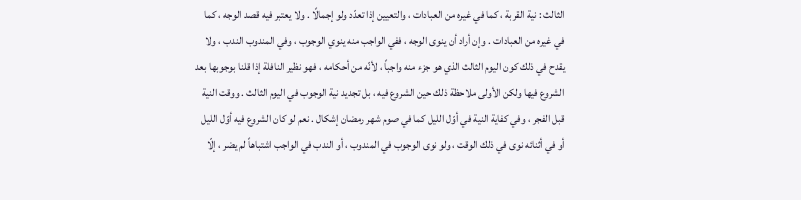الثالث : نية القربة ، كما في غيره من العبادات ، والتعيين إذا تعدّد ولو إجمالًا . ولا يعتبر فيه قصد الوجه ، كما في غيره من العبادات . وإن أراد أن ينوى الوجه ، ففي الواجب منه ينوي الوجوب ، وفي المندوب الندب ، ولا يقدح في ذلك كون اليوم الثالث الذي هو جزء منه واجباً ، لأنّه من أحكامه ، فهو نظير النافلة إذا قلنا بوجوبها بعد الشروع فيها ولكن الأولى ملاحظة ذلك حين الشروع فيه ، بل تجديد نية الوجوب في اليوم الثالث . ووقت النية قبل الفجر ، وفي كفاية النية في أوّل الليل كما في صوم شهر رمضان إشكال . نعم لو كان الشروع فيه أوّل الليل أو في أثنائه نوى في ذلك الوقت ، ولو نوى الوجوب في المندوب ، أو الندب في الواجب اشتباهاً لم يضر ، إلّا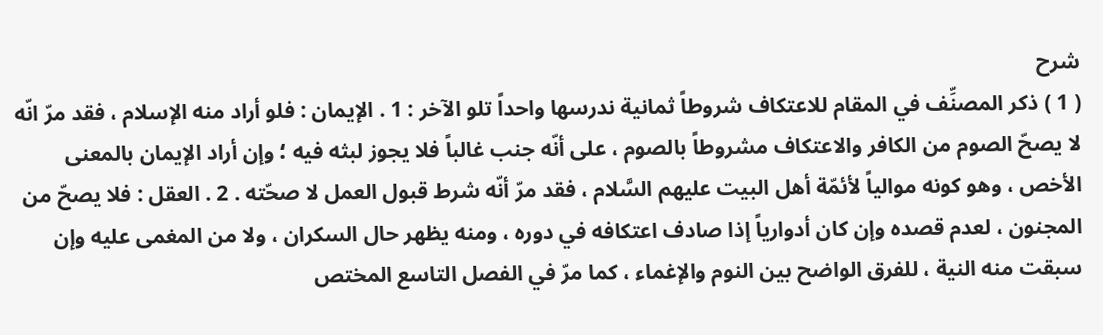شرح
( 1 ) ذكر المصنِّف في المقام للاعتكاف شروطاً ثمانية ندرسها واحداً تلو الآخر : 1 . الإيمان : فلو أراد منه الإسلام ، فقد مرّ انّه لا يصحّ الصوم من الكافر والاعتكاف مشروطاً بالصوم ، على أنّه جنب غالباً فلا يجوز لبثه فيه ؛ وإن أراد الإيمان بالمعنى الأخص ، وهو كونه موالياً لأئمّة أهل البيت عليهم السَّلام ، فقد مرّ أنّه شرط قبول العمل لا صحّته . 2 . العقل : فلا يصحّ من المجنون ، لعدم قصده وإن كان أدوارياً إذا صادف اعتكافه في دوره ، ومنه يظهر حال السكران ، ولا من المغمى عليه وإن سبقت منه النية ، للفرق الواضح بين النوم والإغماء ، كما مرّ في الفصل التاسع المختص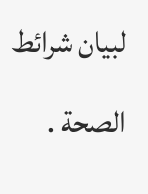لبيان شرائط الصحة .